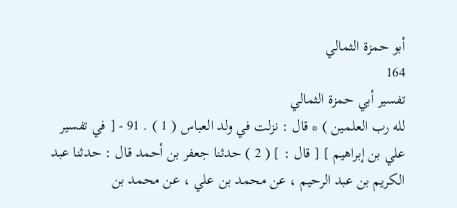أبو حمزة الثمالي
164
تفسير أبي حمزة الثمالي
لله رب العلمين ) * قال : نزلت في ولد العباس ( 1 ) . 91 - [ في تفسير علي بن إبراهيم ] [ قال : ] ( 2 ) حدثنا جعفر بن أحمد قال : حدثنا عبد الكريم بن عبد الرحيم ، عن محمد بن علي ، عن محمد بن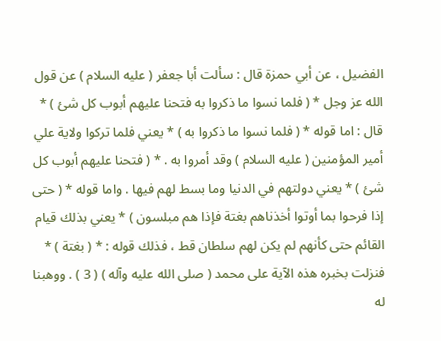الفضيل ، عن أبي حمزة قال : سألت أبا جعفر ( عليه السلام ) عن قول الله عز وجل * ( فلما نسوا ما ذكروا به فتحنا عليهم أبوب كل شئ ) * قال : اما قوله * ( فلما نسوا ما ذكروا به ) * يعني فلما تركوا ولاية علي أمير المؤمنين ( عليه السلام ) وقد أمروا به . * ( فتحنا عليهم أبوب كل شئ ) * يعني دولتهم في الدنيا وما بسط لهم فيها . واما قوله * ( حتى إذا فرحوا بما أوتوا أخذناهم بغتة فإذا هم مبلسون ) * يعني بذلك قيام القائم حتى كأنهم لم يكن لهم سلطان قط ، فذلك قوله : * ( بغتة ) * فنزلت بخبره هذه الآية على محمد ( صلى الله عليه وآله ) ( 3 ) . ووهبنا له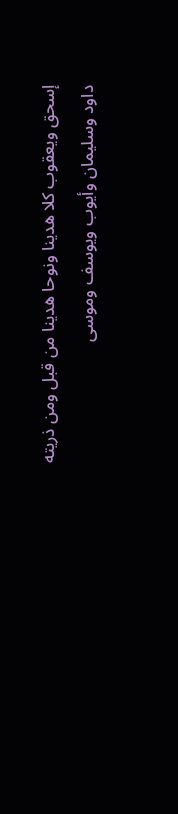إسحق ويعقوب كلا هدينا ونوحا هدينا من قبل ومن ذريته داود وسليمان وأيوب ويوسف وموسى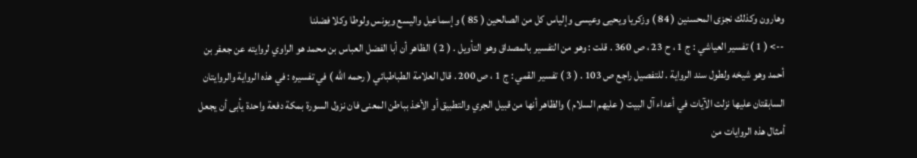وهارون وكذلك نجزى المحسنين ( 84 ) وزكريا ويحيى وعيسى وإلياس كل من الصالحين ( 85 ) وإسماعيل واليسع ويونس ولوطا وكلا فضلنا
--> ( 1 ) تفسير العياشي : ج 1 ، ح 23 ، ص 360 . قلت : وهو من التفسير بالمصداق وهو التأويل . ( 2 ) الظاهر أن أبا الفضل العباس بن محمد هو الراوي لروايته عن جعفر بن أحمد وهو شيخه ولطول سند الرواية . للتفصيل راجع ص 103 . ( 3 ) تفسير القمي : ج 1 ، ص 200 . قال العلامة الطباطبائي ( رحمه الله ) في تفسيره : في هذه الرواية والروايتان السابقتان عليها نزلت الآيات في أعداء آل البيت ( عليهم السلام ) والظاهر أنها من قبيل الجري والتطبيق أو الأخذ بباطن المعنى فان نزول السورة بمكة دفعة واحدة يأبى أن يجعل أمثال هذه الروايات من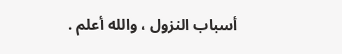أسباب النزول ، والله أعلم .